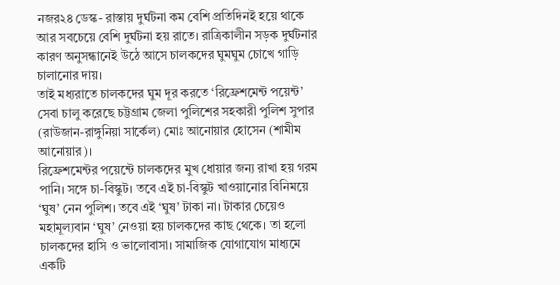নজর২৪ ডেস্ক- রাস্তায় দুর্ঘটনা কম বেশি প্রতিদিনই হয়ে থাকে আর সবচেয়ে বেশি দুর্ঘটনা হয় রাতে। রাত্রিকালীন সড়ক দুর্ঘটনার কারণ অনুসন্ধানেই উঠে আসে চালকদের ঘুমঘুম চোখে গাড়ি চালানোর দায়।
তাই মধ্যরাতে চালকদের ঘুম দূর করতে ‘রিফ্রেশমেন্ট পয়েন্ট’ সেবা চালু করেছে চট্টগ্রাম জেলা পুলিশের সহকারী পুলিশ সুপার (রাউজান-রাঙ্গুনিয়া সার্কেল) মোঃ আনোয়ার হোসেন (শামীম আনোয়ার)।
রিফ্রেশমেন্টর পয়েন্টে চালকদের মুখ ধোয়ার জন্য রাখা হয় গরম পানি। সঙ্গে চা-বিস্কুট। তবে এই চা-বিস্কুট খাওয়ানোর বিনিময়ে ‘ঘুষ’ নেন পুলিশ। তবে এই ‘ঘুষ’ টাকা না। টাকার চেয়েও মহামূল্যবান ‘ঘুষ’ নেওয়া হয় চালকদের কাছ থেকে। তা হলো চালকদের হাসি ও ভালোবাসা। সামাজিক যোগাযোগ মাধ্যমে একটি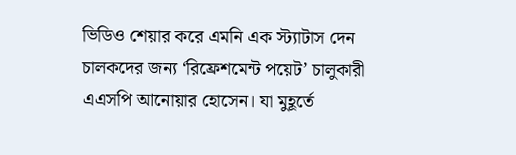ভিডিও শেয়ার করে এমনি এক স্ট্যাটাস দেন চালকদের জন্য ‘রিফ্রেশমেন্ট পয়েট’ চালুকারী এএসপি আনোয়ার হোসেন। যা মুহূর্তে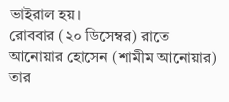ভাইরাল হয়।
রোববার (২০ ডিসেম্বর) রাতে আনোয়ার হোসেন (শামীম আনোয়ার) তার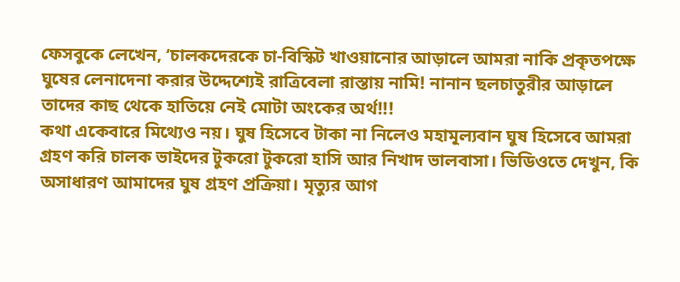ফেসবুকে লেখেন, ‘চালকদেরকে চা-বিস্কিট খাওয়ানোর আড়ালে আমরা নাকি প্রকৃতপক্ষে ঘুষের লেনাদেনা করার উদ্দেশ্যেই রাত্রিবেলা রাস্তায় নামি! নানান ছলচাতুরীর আড়ালে তাদের কাছ থেকে হাতিয়ে নেই মোটা অংকের অর্থ!!!
কথা একেবারে মিথ্যেও নয়। ঘুষ হিসেবে টাকা না নিলেও মহামূল্যবান ঘুষ হিসেবে আমরা গ্রহণ করি চালক ভাইদের টুকরো টুকরো হাসি আর নিখাদ ভালবাসা। ভিডিওতে দেখুন, কি অসাধারণ আমাদের ঘুষ গ্রহণ প্রক্রিয়া। মৃত্যুর আগ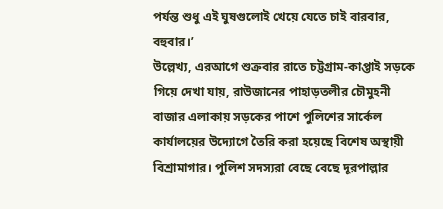পর্যন্ত শুধু এই ঘুষগুলোই খেয়ে যেতে চাই বারবার, বহুবার।’
উল্লেখ্য, এরআগে শুক্রবার রাতে চট্টগ্রাম-কাপ্তাই সড়কে গিয়ে দেখা যায়, রাউজানের পাহাড়তলীর চৌমুহনী বাজার এলাকায় সড়কের পাশে পুলিশের সার্কেল কার্যালয়ের উদ্যোগে তৈরি করা হয়েছে বিশেষ অস্থায়ী বিশ্রামাগার। পুলিশ সদস্যরা বেছে বেছে দূরপাল্লার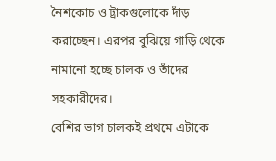নৈশকোচ ও ট্রাকগুলোকে দাঁড় করাচ্ছেন। এরপর বুঝিয়ে গাড়ি থেকে নামানো হচ্ছে চালক ও তাঁদের সহকারীদের।
বেশির ভাগ চালকই প্রথমে এটাকে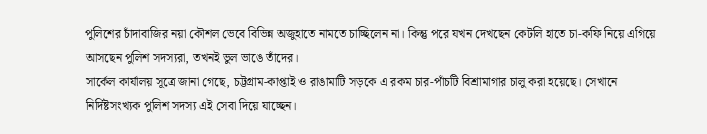পুলিশের চাঁদাবাজির নয়া কৌশল ভেবে বিভিন্ন অজুহাতে নামতে চাচ্ছিলেন না। কিন্তু পরে যখন দেখছেন কেটলি হাতে চা-কফি নিয়ে এগিয়ে আসছেন পুলিশ সদস্যরা, তখনই ভুল ভাঙে তাঁদের।
সার্কেল কার্যালয় সূত্রে জানা গেছে, চট্টগ্রাম-কাপ্তাই ও রাঙামাটি সড়কে এ রকম চার-পাঁচটি বিশ্রামাগার চালু করা হয়েছে। সেখানে নির্দিষ্টসংখ্যক পুলিশ সদস্য এই সেবা দিয়ে যাচ্ছেন।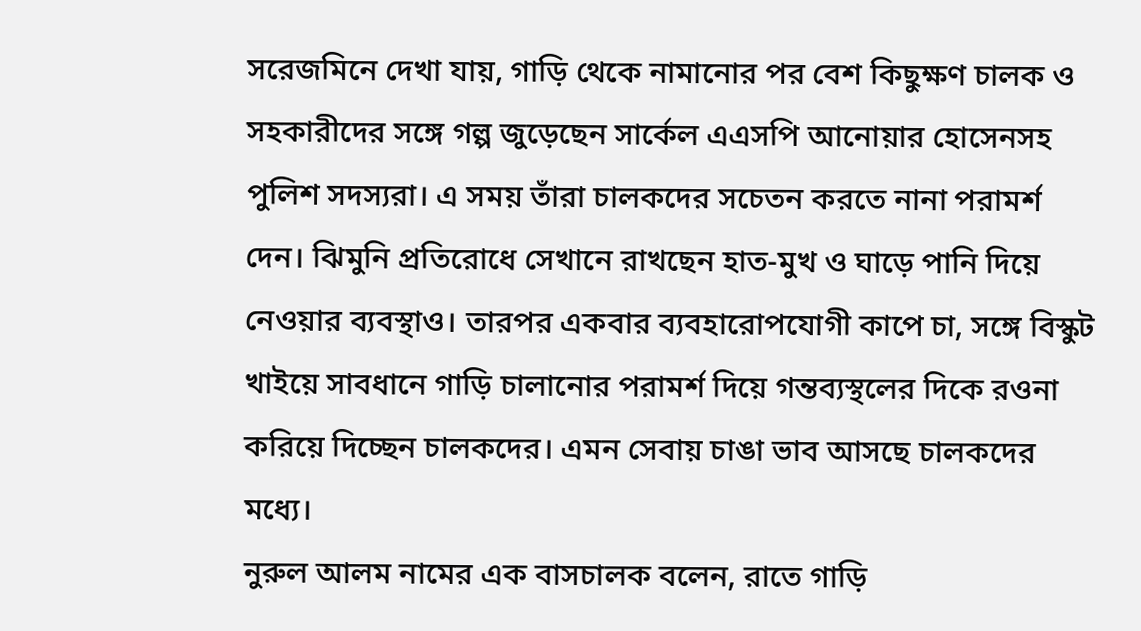সরেজমিনে দেখা যায়, গাড়ি থেকে নামানোর পর বেশ কিছুক্ষণ চালক ও সহকারীদের সঙ্গে গল্প জুড়েছেন সার্কেল এএসপি আনোয়ার হোসেনসহ পুলিশ সদস্যরা। এ সময় তাঁরা চালকদের সচেতন করতে নানা পরামর্শ দেন। ঝিমুনি প্রতিরোধে সেখানে রাখছেন হাত-মুখ ও ঘাড়ে পানি দিয়ে নেওয়ার ব্যবস্থাও। তারপর একবার ব্যবহারোপযোগী কাপে চা, সঙ্গে বিস্কুট খাইয়ে সাবধানে গাড়ি চালানোর পরামর্শ দিয়ে গন্তব্যস্থলের দিকে রওনা করিয়ে দিচ্ছেন চালকদের। এমন সেবায় চাঙা ভাব আসছে চালকদের মধ্যে।
নুরুল আলম নামের এক বাসচালক বলেন, রাতে গাড়ি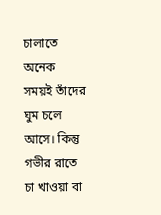চালাতে অনেক সময়ই তাঁদের ঘুম চলে আসে। কিন্তু গভীর রাতে চা খাওয়া বা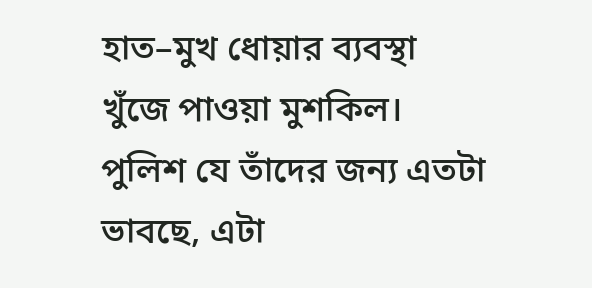হাত–মুখ ধোয়ার ব্যবস্থা খুঁজে পাওয়া মুশকিল। পুলিশ যে তাঁদের জন্য এতটা ভাবছে, এটা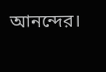আনন্দের।